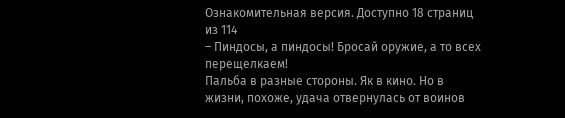Ознакомительная версия. Доступно 18 страниц из 114
– Пиндосы, а пиндосы! Бросай оружие, а то всех перещелкаем!
Пальба в разные стороны. Як в кино. Но в жизни, похоже, удача отвернулась от воинов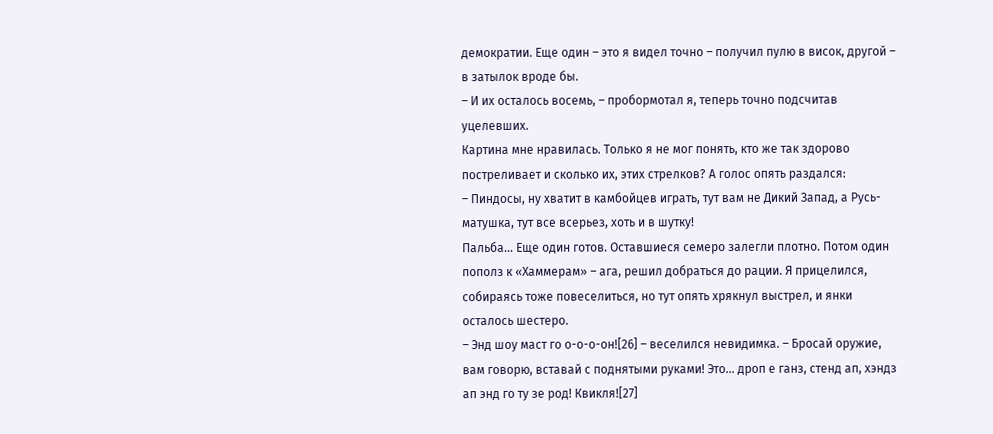демократии. Еще один – это я видел точно – получил пулю в висок, другой – в затылок вроде бы.
– И их осталось восемь, – пробормотал я, теперь точно подсчитав уцелевших.
Картина мне нравилась. Только я не мог понять, кто же так здорово постреливает и сколько их, этих стрелков? А голос опять раздался:
– Пиндосы, ну хватит в камбойцев играть, тут вам не Дикий Запад, а Русь-матушка, тут все всерьез, хоть и в шутку!
Пальба… Еще один готов. Оставшиеся семеро залегли плотно. Потом один пополз к «Хаммерам» – ага, решил добраться до рации. Я прицелился, собираясь тоже повеселиться, но тут опять хрякнул выстрел, и янки осталось шестеро.
– Энд шоу маст го о-о-о-он![26] – веселился невидимка. – Бросай оружие, вам говорю, вставай с поднятыми руками! Это… дроп е ганз, стенд ап, хэндз ап энд го ту зе род! Квикля![27]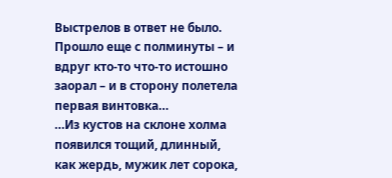Выстрелов в ответ не было. Прошло еще с полминуты – и вдруг кто-то что-то истошно заорал – и в сторону полетела первая винтовка…
…Из кустов на склоне холма появился тощий, длинный, как жердь, мужик лет сорока,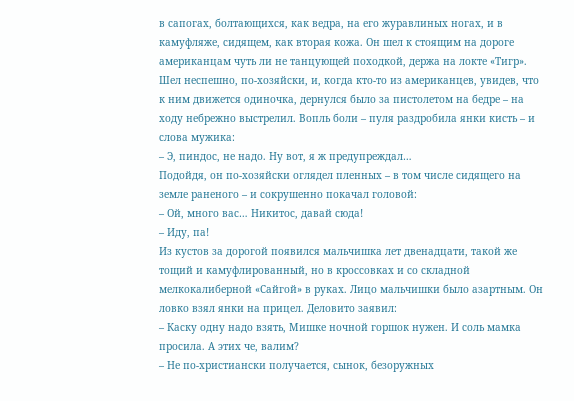в сапогах, болтающихся, как ведра, на его журавлиных ногах, и в камуфляже, сидящем, как вторая кожа. Он шел к стоящим на дороге американцам чуть ли не танцующей походкой, держа на локте «Тигр». Шел неспешно, по-хозяйски, и, когда кто-то из американцев, увидев, что к ним движется одиночка, дернулся было за пистолетом на бедре – на ходу небрежно выстрелил. Вопль боли – пуля раздробила янки кисть – и слова мужика:
– Э, пиндос, не надо. Ну вот, я ж предупреждал…
Подойдя, он по-хозяйски оглядел пленных – в том числе сидящего на земле раненого – и сокрушенно покачал головой:
– Ой, много вас… Никитос, давай сюда!
– Иду, па!
Из кустов за дорогой появился мальчишка лет двенадцати, такой же тощий и камуфлированный, но в кроссовках и со складной мелкокалиберной «Сайгой» в руках. Лицо мальчишки было азартным. Он ловко взял янки на прицел. Деловито заявил:
– Каску одну надо взять, Мишке ночной горшок нужен. И соль мамка просила. А этих че, валим?
– Не по-христиански получается, сынок, безоружных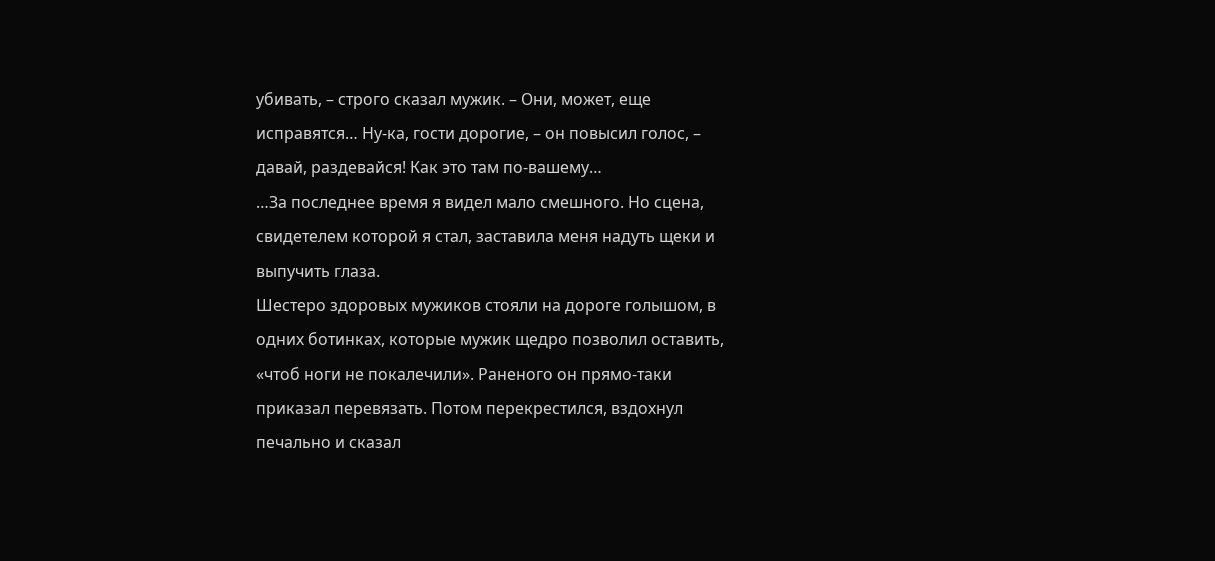убивать, – строго сказал мужик. – Они, может, еще исправятся… Ну-ка, гости дорогие, – он повысил голос, – давай, раздевайся! Как это там по-вашему…
…За последнее время я видел мало смешного. Но сцена, свидетелем которой я стал, заставила меня надуть щеки и выпучить глаза.
Шестеро здоровых мужиков стояли на дороге голышом, в одних ботинках, которые мужик щедро позволил оставить, «чтоб ноги не покалечили». Раненого он прямо-таки приказал перевязать. Потом перекрестился, вздохнул печально и сказал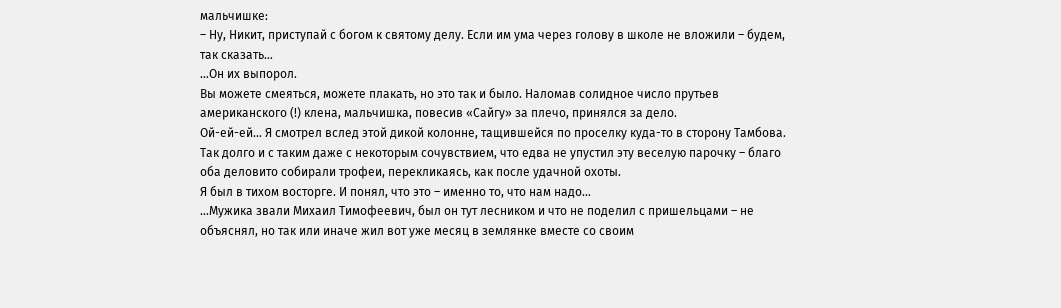мальчишке:
– Ну, Никит, приступай с богом к святому делу. Если им ума через голову в школе не вложили – будем, так сказать…
…Он их выпорол.
Вы можете смеяться, можете плакать, но это так и было. Наломав солидное число прутьев американского (!) клена, мальчишка, повесив «Сайгу» за плечо, принялся за дело.
Ой-ей-ей… Я смотрел вслед этой дикой колонне, тащившейся по проселку куда-то в сторону Тамбова. Так долго и с таким даже с некоторым сочувствием, что едва не упустил эту веселую парочку – благо оба деловито собирали трофеи, перекликаясь, как после удачной охоты.
Я был в тихом восторге. И понял, что это – именно то, что нам надо…
…Мужика звали Михаил Тимофеевич, был он тут лесником и что не поделил с пришельцами – не объяснял, но так или иначе жил вот уже месяц в землянке вместе со своим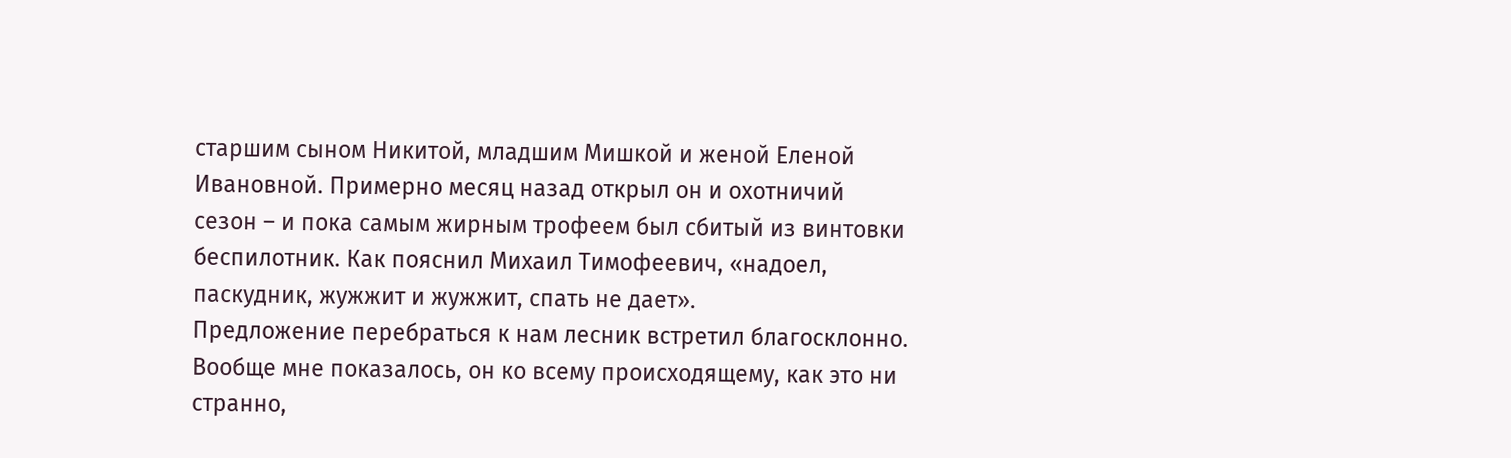старшим сыном Никитой, младшим Мишкой и женой Еленой Ивановной. Примерно месяц назад открыл он и охотничий сезон – и пока самым жирным трофеем был сбитый из винтовки беспилотник. Как пояснил Михаил Тимофеевич, «надоел, паскудник, жужжит и жужжит, спать не дает».
Предложение перебраться к нам лесник встретил благосклонно. Вообще мне показалось, он ко всему происходящему, как это ни странно,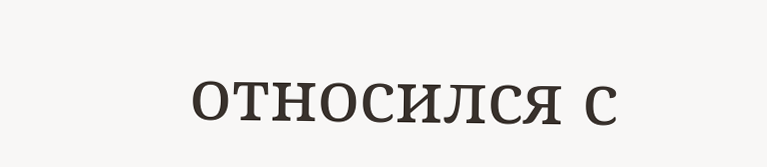относился с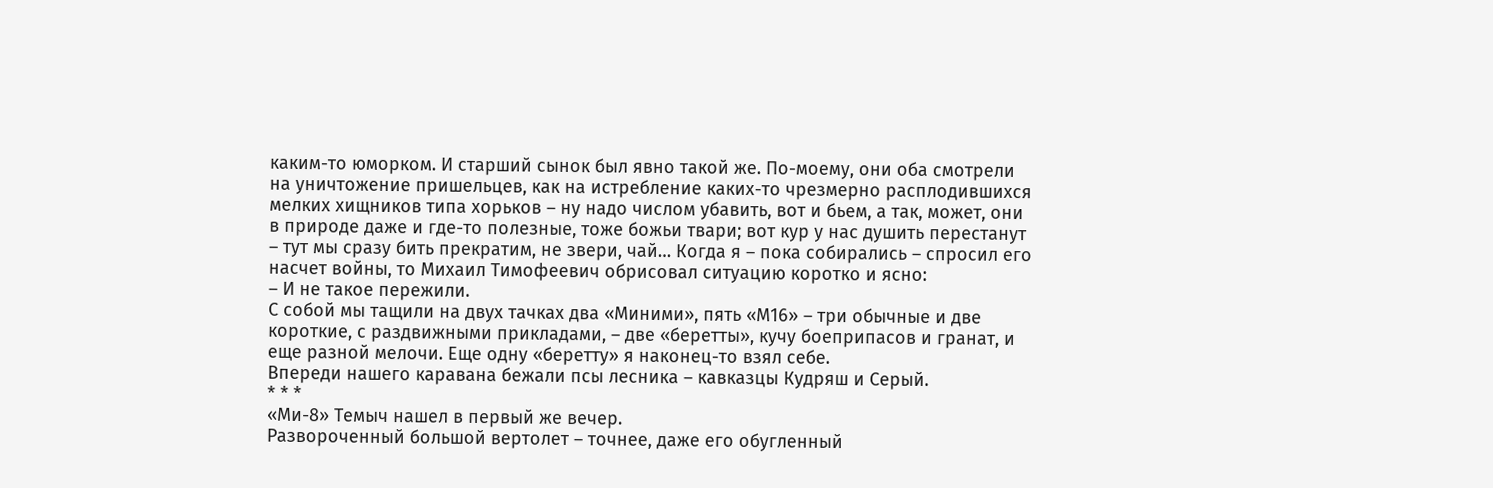каким-то юморком. И старший сынок был явно такой же. По-моему, они оба смотрели на уничтожение пришельцев, как на истребление каких-то чрезмерно расплодившихся мелких хищников типа хорьков – ну надо числом убавить, вот и бьем, а так, может, они в природе даже и где-то полезные, тоже божьи твари; вот кур у нас душить перестанут – тут мы сразу бить прекратим, не звери, чай… Когда я – пока собирались – спросил его насчет войны, то Михаил Тимофеевич обрисовал ситуацию коротко и ясно:
– И не такое пережили.
С собой мы тащили на двух тачках два «Миними», пять «М16» – три обычные и две короткие, с раздвижными прикладами, – две «беретты», кучу боеприпасов и гранат, и еще разной мелочи. Еще одну «беретту» я наконец-то взял себе.
Впереди нашего каравана бежали псы лесника – кавказцы Кудряш и Серый.
* * *
«Ми-8» Темыч нашел в первый же вечер.
Развороченный большой вертолет – точнее, даже его обугленный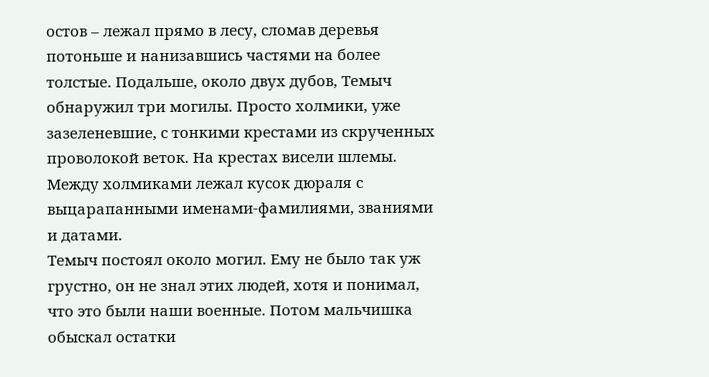остов – лежал прямо в лесу, сломав деревья потоньше и нанизавшись частями на более толстые. Подальше, около двух дубов, Темыч обнаружил три могилы. Просто холмики, уже зазеленевшие, с тонкими крестами из скрученных проволокой веток. На крестах висели шлемы. Между холмиками лежал кусок дюраля с выцарапанными именами-фамилиями, званиями и датами.
Темыч постоял около могил. Ему не было так уж грустно, он не знал этих людей, хотя и понимал, что это были наши военные. Потом мальчишка обыскал остатки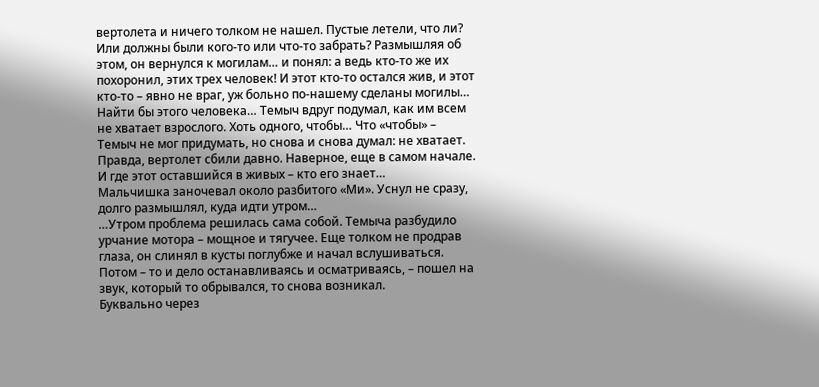вертолета и ничего толком не нашел. Пустые летели, что ли? Или должны были кого-то или что-то забрать? Размышляя об этом, он вернулся к могилам… и понял: а ведь кто-то же их похоронил, этих трех человек! И этот кто-то остался жив, и этот кто-то – явно не враг, уж больно по-нашему сделаны могилы…
Найти бы этого человека… Темыч вдруг подумал, как им всем не хватает взрослого. Хоть одного, чтобы… Что «чтобы» – Темыч не мог придумать, но снова и снова думал: не хватает. Правда, вертолет сбили давно. Наверное, еще в самом начале. И где этот оставшийся в живых – кто его знает…
Мальчишка заночевал около разбитого «Ми». Уснул не сразу, долго размышлял, куда идти утром…
…Утром проблема решилась сама собой. Темыча разбудило урчание мотора – мощное и тягучее. Еще толком не продрав глаза, он слинял в кусты поглубже и начал вслушиваться. Потом – то и дело останавливаясь и осматриваясь, – пошел на звук, который то обрывался, то снова возникал.
Буквально через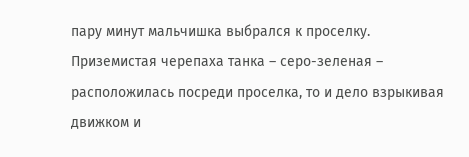пару минут мальчишка выбрался к проселку.
Приземистая черепаха танка – серо-зеленая – расположилась посреди проселка, то и дело взрыкивая движком и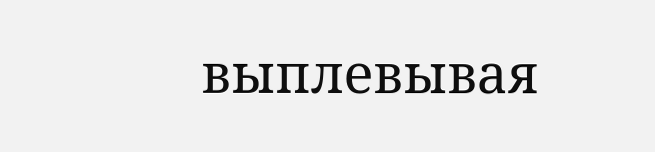выплевывая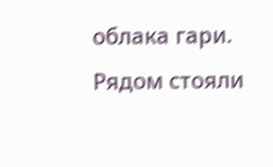облака гари. Рядом стояли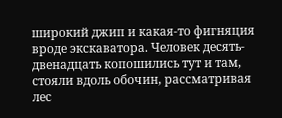широкий джип и какая-то фигняция вроде экскаватора. Человек десять-двенадцать копошились тут и там, стояли вдоль обочин, рассматривая лес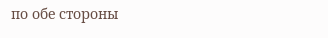по обе стороны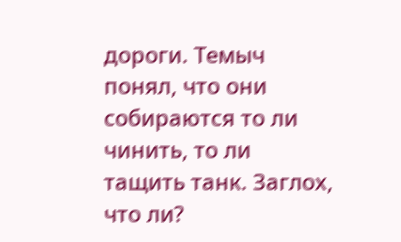дороги. Темыч понял, что они собираются то ли чинить, то ли тащить танк. Заглох, что ли?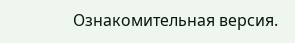Ознакомительная версия.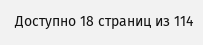Доступно 18 страниц из 114